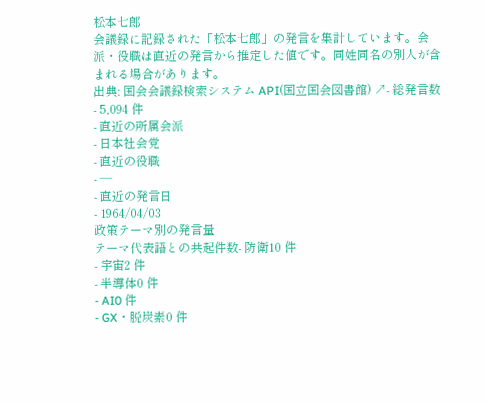松本七郎
会議録に記録された「松本七郎」の発言を集計しています。会派・役職は直近の発言から推定した値です。同姓同名の別人が含まれる場合があります。
出典: 国会会議録検索システム API(国立国会図書館) ↗- 総発言数
- 5,094 件
- 直近の所属会派
- 日本社会党
- 直近の役職
- —
- 直近の発言日
- 1964/04/03
政策テーマ別の発言量
テーマ代表語との共起件数- 防衛10 件
- 宇宙2 件
- 半導体0 件
- AI0 件
- GX・脱炭素0 件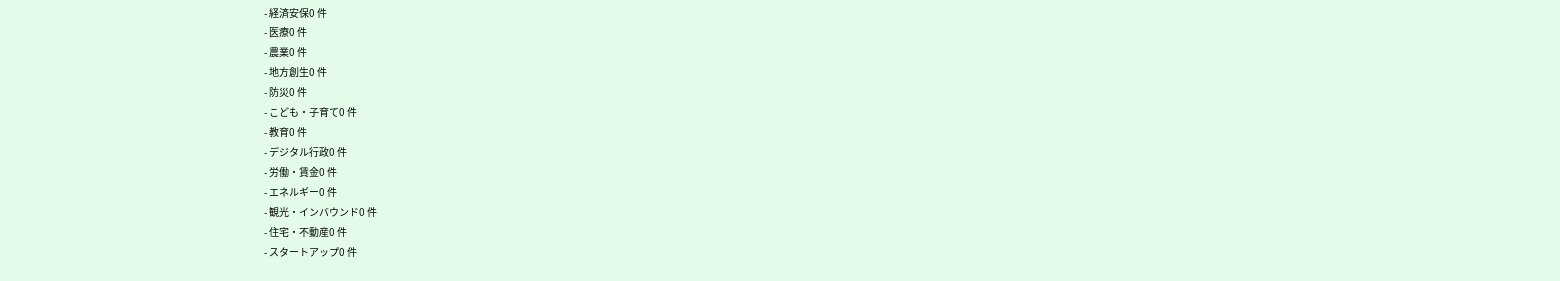- 経済安保0 件
- 医療0 件
- 農業0 件
- 地方創生0 件
- 防災0 件
- こども・子育て0 件
- 教育0 件
- デジタル行政0 件
- 労働・賃金0 件
- エネルギー0 件
- 観光・インバウンド0 件
- 住宅・不動産0 件
- スタートアップ0 件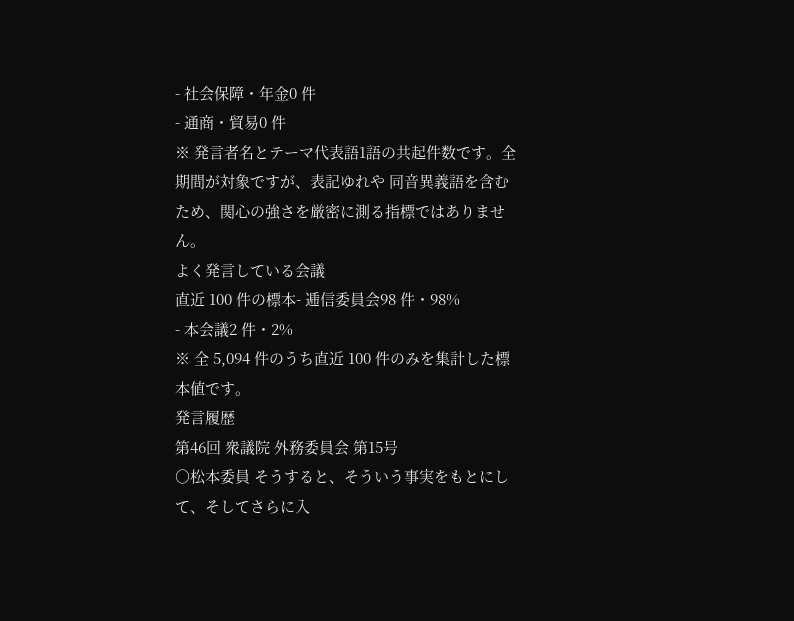- 社会保障・年金0 件
- 通商・貿易0 件
※ 発言者名とテーマ代表語1語の共起件数です。全期間が対象ですが、表記ゆれや 同音異義語を含むため、関心の強さを厳密に測る指標ではありません。
よく発言している会議
直近 100 件の標本- 逓信委員会98 件・98%
- 本会議2 件・2%
※ 全 5,094 件のうち直近 100 件のみを集計した標本値です。
発言履歴
第46回 衆議院 外務委員会 第15号
○松本委員 そうすると、そういう事実をもとにして、そしてさらに入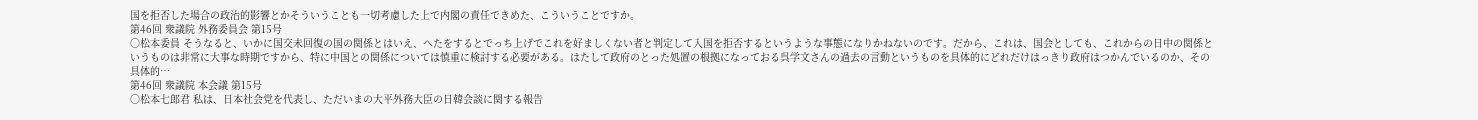国を拒否した場合の政治的影響とかそういうことも一切考慮した上で内閣の責任できめた、こういうことですか。
第46回 衆議院 外務委員会 第15号
○松本委員 そうなると、いかに国交未回復の国の関係とはいえ、へたをするとでっち上げでこれを好ましくない者と判定して入国を拒否するというような事態になりかねないのです。だから、これは、国会としても、これからの日中の関係というものは非常に大事な時期ですから、特に中国との関係については慎重に検討する必要がある。はたして政府のとった処置の根拠になっておる呉学文さんの過去の言動というものを具体的にどれだけはっきり政府はつかんでいるのか、その具体的…
第46回 衆議院 本会議 第15号
○松本七郎君 私は、日本社会党を代表し、ただいまの大平外務大臣の日韓会談に関する報告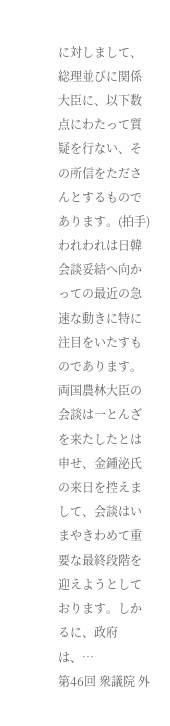に対しまして、総理並びに関係大臣に、以下数点にわたって質疑を行ない、その所信をたださんとするものであります。(拍手) われわれは日韓会談妥結へ向かっての最近の急速な動きに特に注目をいたすものであります。両国農林大臣の会談は一とんざを来たしたとは申せ、金鍾泌氏の来日を控えまして、会談はいまやきわめて重要な最終段階を迎えようとしております。しかるに、政府は、…
第46回 衆議院 外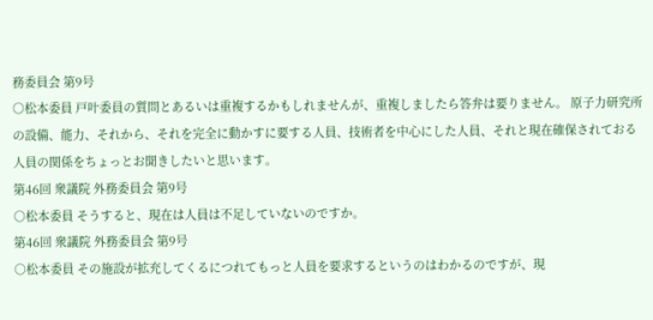務委員会 第9号
○松本委員 戸叶委員の質問とあるいは重複するかもしれませんが、重複しましたら答弁は要りません。 原子力研究所の設備、能力、それから、それを完全に動かすに要する人員、技術者を中心にした人員、それと現在確保されておる人員の関係をちょっとお聞きしたいと思います。
第46回 衆議院 外務委員会 第9号
○松本委員 そうすると、現在は人員は不足していないのですか。
第46回 衆議院 外務委員会 第9号
○松本委員 その施設が拡充してくるにつれてもっと人員を要求するというのはわかるのですが、現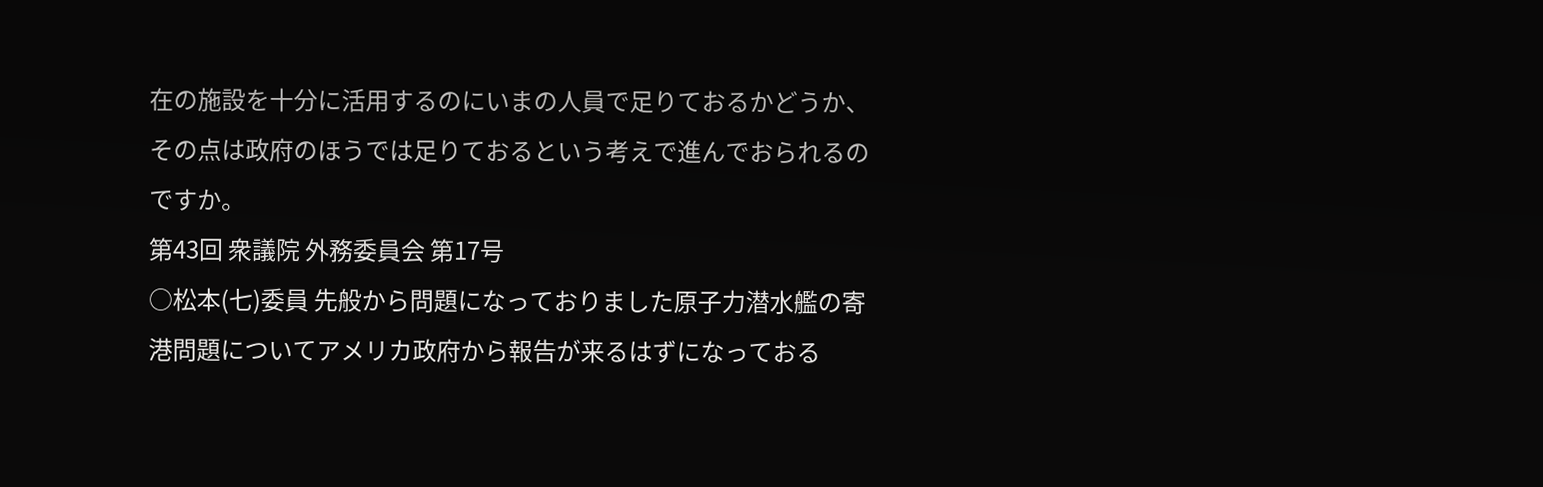在の施設を十分に活用するのにいまの人員で足りておるかどうか、その点は政府のほうでは足りておるという考えで進んでおられるのですか。
第43回 衆議院 外務委員会 第17号
○松本(七)委員 先般から問題になっておりました原子力潜水艦の寄港問題についてアメリカ政府から報告が来るはずになっておる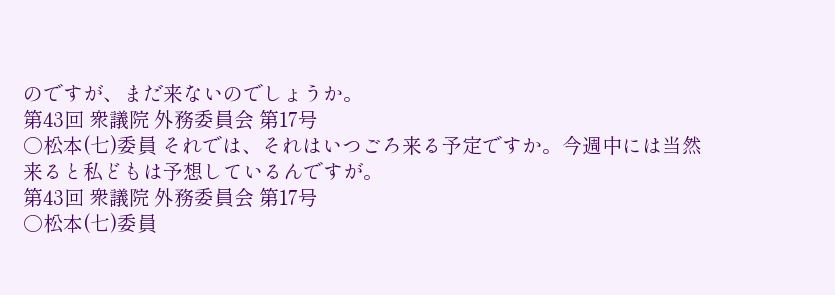のですが、まだ来ないのでしょうか。
第43回 衆議院 外務委員会 第17号
○松本(七)委員 それでは、それはいつごろ来る予定ですか。今週中には当然来ると私どもは予想しているんですが。
第43回 衆議院 外務委員会 第17号
○松本(七)委員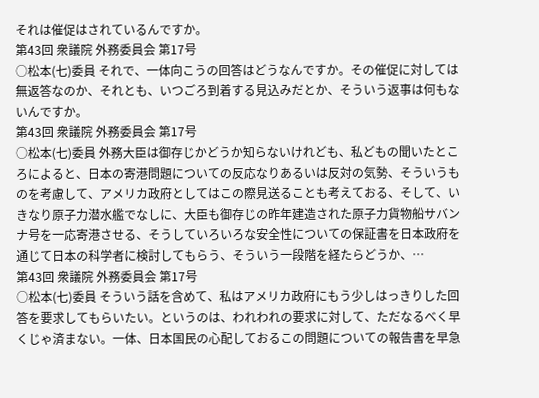それは催促はされているんですか。
第43回 衆議院 外務委員会 第17号
○松本(七)委員 それで、一体向こうの回答はどうなんですか。その催促に対しては無返答なのか、それとも、いつごろ到着する見込みだとか、そういう返事は何もないんですか。
第43回 衆議院 外務委員会 第17号
○松本(七)委員 外務大臣は御存じかどうか知らないけれども、私どもの聞いたところによると、日本の寄港問題についての反応なりあるいは反対の気勢、そういうものを考慮して、アメリカ政府としてはこの際見送ることも考えておる、そして、いきなり原子力潜水艦でなしに、大臣も御存じの昨年建造された原子力貨物船サバンナ号を一応寄港させる、そうしていろいろな安全性についての保証書を日本政府を通じて日本の科学者に検討してもらう、そういう一段階を経たらどうか、…
第43回 衆議院 外務委員会 第17号
○松本(七)委員 そういう話を含めて、私はアメリカ政府にもう少しはっきりした回答を要求してもらいたい。というのは、われわれの要求に対して、ただなるべく早くじゃ済まない。一体、日本国民の心配しておるこの問題についての報告書を早急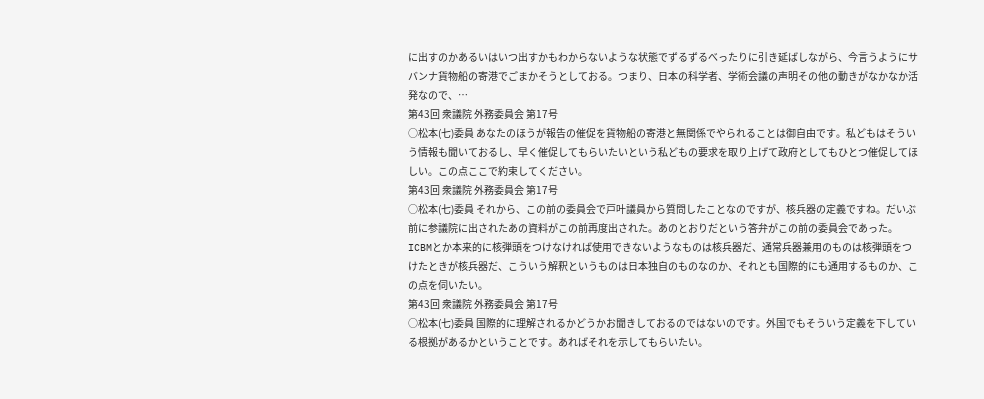に出すのかあるいはいつ出すかもわからないような状態でずるずるべったりに引き延ばしながら、今言うようにサバンナ貨物船の寄港でごまかそうとしておる。つまり、日本の科学者、学術会議の声明その他の動きがなかなか活発なので、…
第43回 衆議院 外務委員会 第17号
○松本(七)委員 あなたのほうが報告の催促を貨物船の寄港と無関係でやられることは御自由です。私どもはそういう情報も聞いておるし、早く催促してもらいたいという私どもの要求を取り上げて政府としてもひとつ催促してほしい。この点ここで約束してください。
第43回 衆議院 外務委員会 第17号
○松本(七)委員 それから、この前の委員会で戸叶議員から質問したことなのですが、核兵器の定義ですね。だいぶ前に参議院に出されたあの資料がこの前再度出された。あのとおりだという答弁がこの前の委員会であった。ICBMとか本来的に核弾頭をつけなければ使用できないようなものは核兵器だ、通常兵器兼用のものは核弾頭をつけたときが核兵器だ、こういう解釈というものは日本独自のものなのか、それとも国際的にも通用するものか、この点を伺いたい。
第43回 衆議院 外務委員会 第17号
○松本(七)委員 国際的に理解されるかどうかお聞きしておるのではないのです。外国でもそういう定義を下している根拠があるかということです。あればそれを示してもらいたい。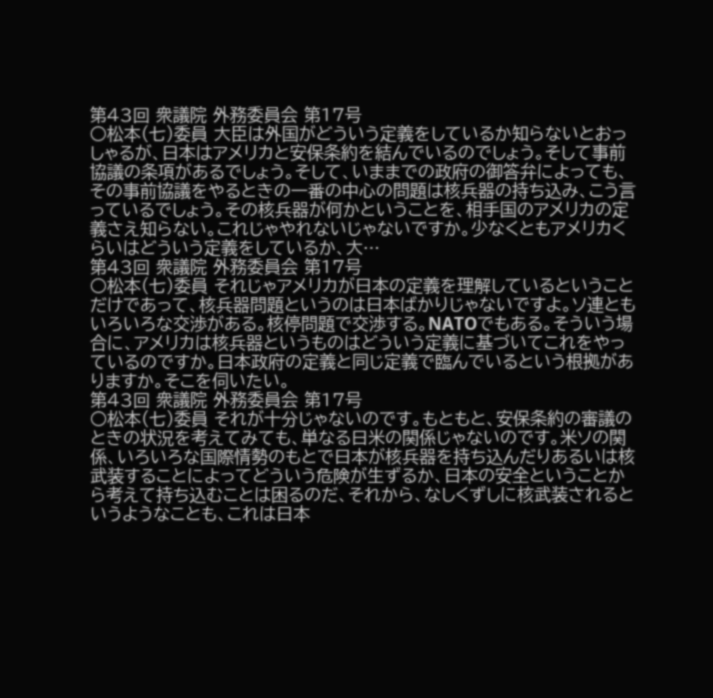第43回 衆議院 外務委員会 第17号
○松本(七)委員 大臣は外国がどういう定義をしているか知らないとおっしゃるが、日本はアメリカと安保条約を結んでいるのでしょう。そして事前協議の条項があるでしょう。そして、いままでの政府の御答弁によっても、その事前協議をやるときの一番の中心の問題は核兵器の持ち込み、こう言っているでしょう。その核兵器が何かということを、相手国のアメリカの定義さえ知らない。これじゃやれないじゃないですか。少なくともアメリカくらいはどういう定義をしているか、大…
第43回 衆議院 外務委員会 第17号
○松本(七)委員 それじゃアメリカが日本の定義を理解しているということだけであって、核兵器問題というのは日本ばかりじゃないですよ。ソ連ともいろいろな交渉がある。核停問題で交渉する。NATOでもある。そういう場合に、アメリカは核兵器というものはどういう定義に基づいてこれをやっているのですか。日本政府の定義と同じ定義で臨んでいるという根拠がありますか。そこを伺いたい。
第43回 衆議院 外務委員会 第17号
○松本(七)委員 それが十分じゃないのです。もともと、安保条約の審議のときの状況を考えてみても、単なる日米の関係じゃないのです。米ソの関係、いろいろな国際情勢のもとで日本が核兵器を持ち込んだりあるいは核武装することによってどういう危険が生ずるか、日本の安全ということから考えて持ち込むことは困るのだ、それから、なしくずしに核武装されるというようなことも、これは日本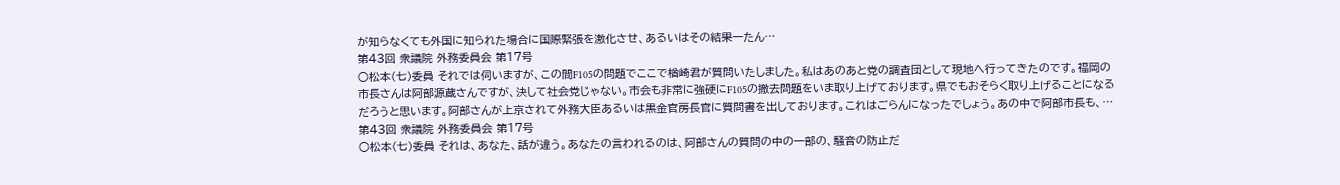が知らなくても外国に知られた場合に国際緊張を激化させ、あるいはその結果一たん…
第43回 衆議院 外務委員会 第17号
○松本(七)委員 それでは伺いますが、この間F105の問題でここで楢崎君が質問いたしました。私はあのあと党の調査団として現地へ行ってきたのです。福岡の市長さんは阿部源蔵さんですが、決して社会党じゃない。市会も非常に強硬にF105の撤去問題をいま取り上げております。県でもおそらく取り上げることになるだろうと思います。阿部さんが上京されて外務大臣あるいは黒金官房長官に質問書を出しております。これはごらんになったでしょう。あの中で阿部市長も、…
第43回 衆議院 外務委員会 第17号
○松本(七)委員 それは、あなた、話が違う。あなたの言われるのは、阿部さんの質問の中の一部の、騒音の防止だ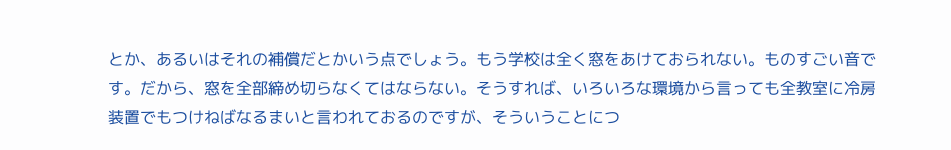とか、あるいはそれの補償だとかいう点でしょう。もう学校は全く窓をあけておられない。ものすごい音です。だから、窓を全部締め切らなくてはならない。そうすれば、いろいろな環境から言っても全教室に冷房装置でもつけねばなるまいと言われておるのですが、そういうことにつ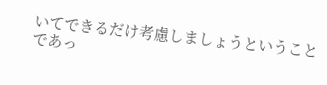いてできるだけ考慮しましょうということであっ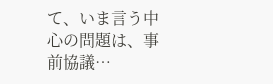て、いま言う中心の問題は、事前協議…